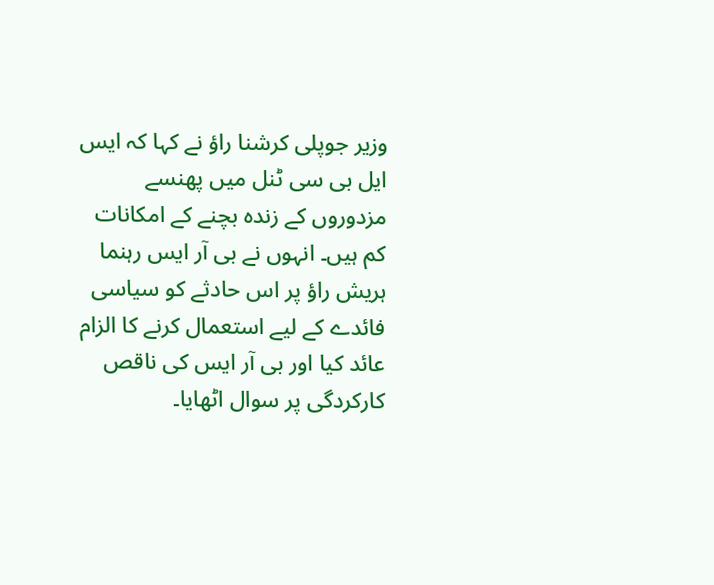وزیر جوپلی کرشنا راؤ نے کہا کہ ایس ایل بی سی ٹنل میں پھنسے مزدوروں کے زندہ بچنے کے امکانات کم ہیں۔ انہوں نے بی آر ایس رہنما ہریش راؤ پر اس حادثے کو سیاسی فائدے کے لیے استعمال کرنے کا الزام عائد کیا اور بی آر ایس کی ناقص کارکردگی پر سوال اٹھایا۔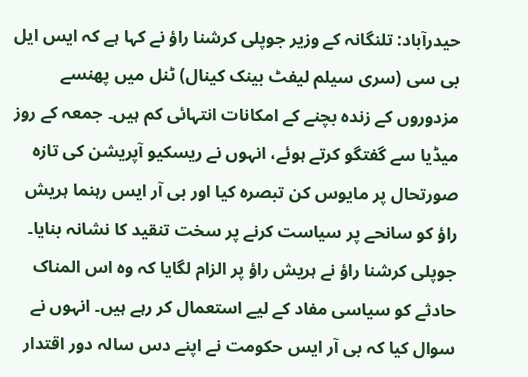حیدرآباد: تلنگانہ کے وزیر جوپلی کرشنا راؤ نے کہا ہے کہ ایس ایل بی سی (سری سیلم لیفٹ بینک کینال) ٹنل میں پھنسے مزدوروں کے زندہ بچنے کے امکانات انتہائی کم ہیں۔ جمعہ کے روز میڈیا سے گفتگو کرتے ہوئے، انہوں نے ریسکیو آپریشن کی تازہ صورتحال پر مایوس کن تبصرہ کیا اور بی آر ایس رہنما ہریش راؤ کو سانحے پر سیاست کرنے پر سخت تنقید کا نشانہ بنایا۔
جوپلی کرشنا راؤ نے ہریش راؤ پر الزام لگایا کہ وہ اس المناک حادثے کو سیاسی مفاد کے لیے استعمال کر رہے ہیں۔ انہوں نے سوال کیا کہ بی آر ایس حکومت نے اپنے دس سالہ دور اقتدار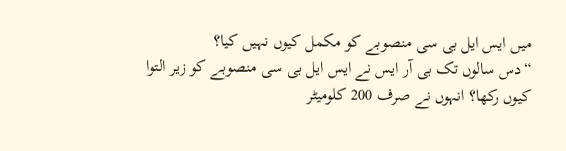میں ایس ایل بی سی منصوبے کو مکمل کیوں نہیں کیا؟
“دس سالوں تک بی آر ایس نے ایس ایل بی سی منصوبے کو زیر التوا کیوں رکھا؟ انہوں نے صرف 200 کلومیٹر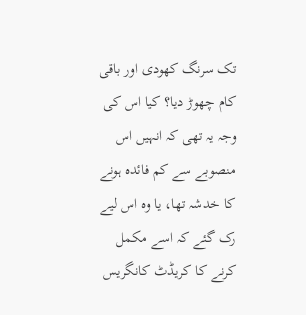تک سرنگ کھودی اور باقی کام چھوڑ دیا؟ کیا اس کی وجہ یہ تھی کہ انہیں اس منصوبے سے کم فائدہ ہونے کا خدشہ تھا، یا وہ اس لیے رک گئے کہ اسے مکمل کرنے کا کریڈٹ کانگریس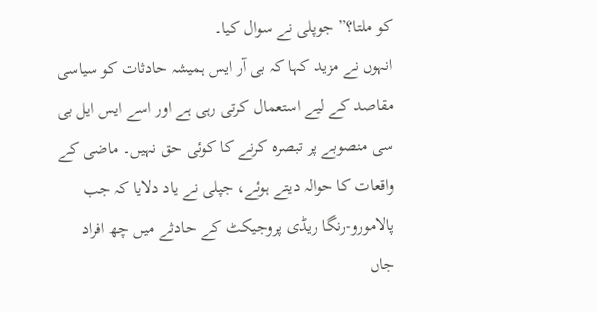کو ملتا؟” جوپلی نے سوال کیا۔
انہوں نے مزید کہا کہ بی آر ایس ہمیشہ حادثات کو سیاسی مقاصد کے لیے استعمال کرتی رہی ہے اور اسے ایس ایل بی سی منصوبے پر تبصرہ کرنے کا کوئی حق نہیں۔ ماضی کے واقعات کا حوالہ دیتے ہوئے، جپلی نے یاد دلایا کہ جب پالامورو-رنگا ریڈی پروجیکٹ کے حادثے میں چھ افراد جاں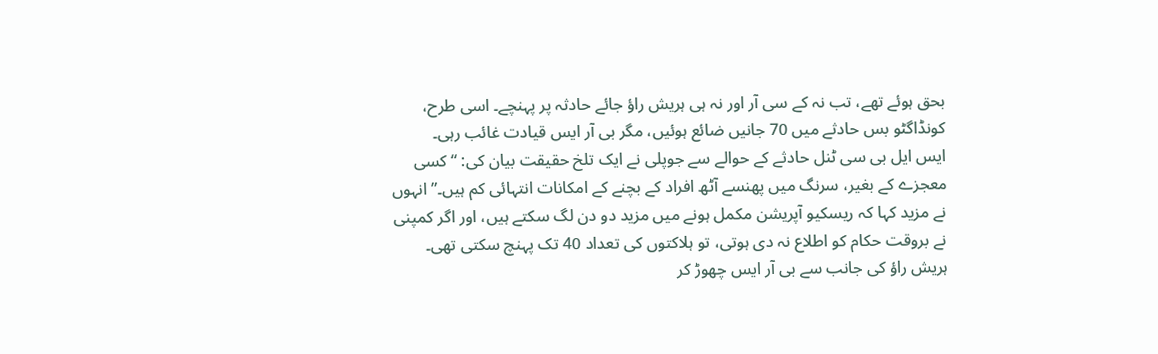بحق ہوئے تھے، تب نہ کے سی آر اور نہ ہی ہریش راؤ جائے حادثہ پر پہنچے۔ اسی طرح، کونڈاگٹو بس حادثے میں 70 جانیں ضائع ہوئیں، مگر بی آر ایس قیادت غائب رہی۔
ایس ایل بی سی ٹنل حادثے کے حوالے سے جوپلی نے ایک تلخ حقیقت بیان کی: “کسی معجزے کے بغیر، سرنگ میں پھنسے آٹھ افراد کے بچنے کے امکانات انتہائی کم ہیں۔” انہوں نے مزید کہا کہ ریسکیو آپریشن مکمل ہونے میں مزید دو دن لگ سکتے ہیں، اور اگر کمپنی نے بروقت حکام کو اطلاع نہ دی ہوتی، تو ہلاکتوں کی تعداد 40 تک پہنچ سکتی تھی۔
ہریش راؤ کی جانب سے بی آر ایس چھوڑ کر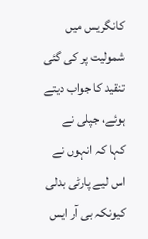کانگریس میں شمولیت پر کی گئی تنقید کا جواب دیتے ہوئے، جپلی نے کہا کہ انہوں نے اس لیے پارٹی بدلی کیونکہ بی آر ایس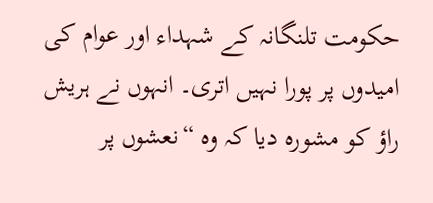حکومت تلنگانہ کے شہداء اور عوام کی امیدوں پر پورا نہیں اتری۔ انہوں نے ہریش راؤ کو مشورہ دیا کہ وہ “نعشوں پر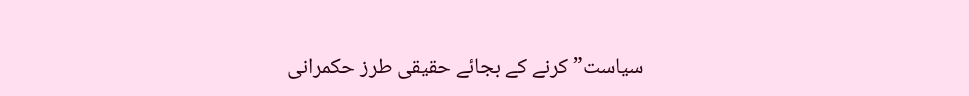سیاست” کرنے کے بجائے حقیقی طرز حکمرانی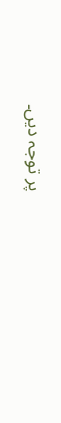پر توجہ دیں۔